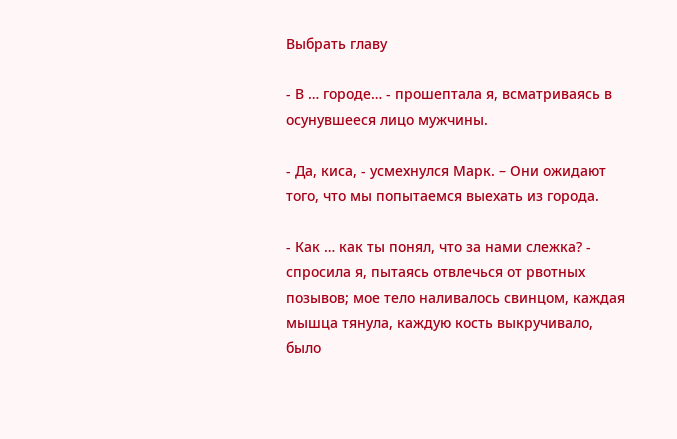Выбрать главу

- В … городе… - прошептала я, всматриваясь в осунувшееся лицо мужчины.

- Да, киса, - усмехнулся Марк. – Они ожидают того, что мы попытаемся выехать из города.

- Как … как ты понял, что за нами слежка? - спросила я, пытаясь отвлечься от рвотных позывов; мое тело наливалось свинцом, каждая мышца тянула, каждую кость выкручивало, было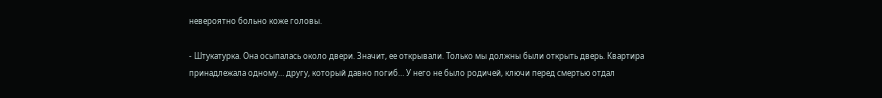невероятно больно коже головы.

- Штукатурка. Она осыпалась около двери. Значит, ее открывали. Только мы должны были открыть дверь. Квартира принадлежала одному… другу, который давно погиб… У него не было родичей, ключи перед смертью отдал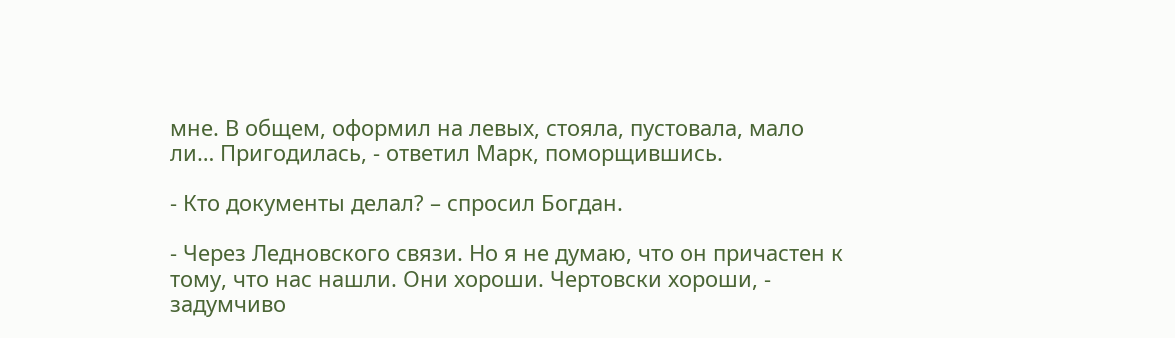мне. В общем, оформил на левых, стояла, пустовала, мало ли… Пригодилась, - ответил Марк, поморщившись.

- Кто документы делал? – спросил Богдан.

- Через Ледновского связи. Но я не думаю, что он причастен к тому, что нас нашли. Они хороши. Чертовски хороши, - задумчиво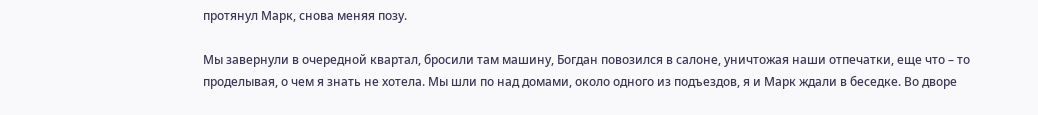протянул Марк, снова меняя позу.

Мы завернули в очередной квартал, бросили там машину, Богдан повозился в салоне, уничтожая наши отпечатки, еще что – то проделывая, о чем я знать не хотела. Мы шли по над домами, около одного из подъездов, я и Марк ждали в беседке. Во дворе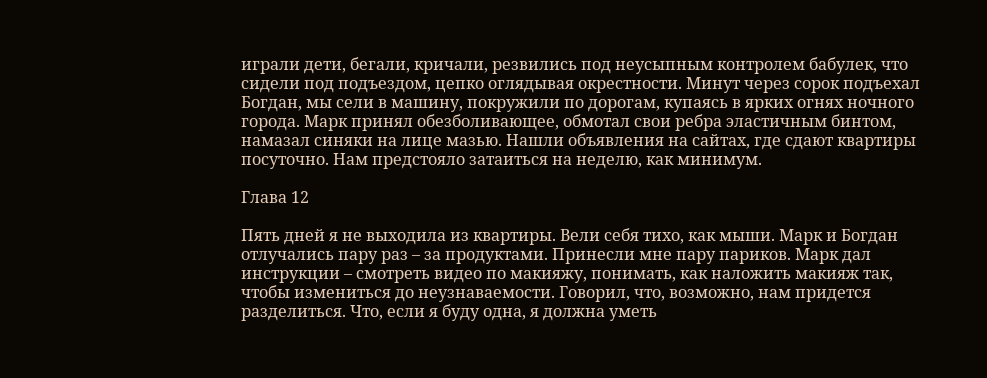играли дети, бегали, кричали, резвились под неусыпным контролем бабулек, что сидели под подъездом, цепко оглядывая окрестности. Минут через сорок подъехал Богдан, мы сели в машину, покружили по дорогам, купаясь в ярких огнях ночного города. Марк принял обезболивающее, обмотал свои ребра эластичным бинтом, намазал синяки на лице мазью. Нашли объявления на сайтах, где сдают квартиры посуточно. Нам предстояло затаиться на неделю, как минимум.

Глава 12

Пять дней я не выходила из квартиры. Вели себя тихо, как мыши. Марк и Богдан отлучались пару раз – за продуктами. Принесли мне пару париков. Марк дал инструкции – смотреть видео по макияжу, понимать, как наложить макияж так, чтобы измениться до неузнаваемости. Говорил, что, возможно, нам придется разделиться. Что, если я буду одна, я должна уметь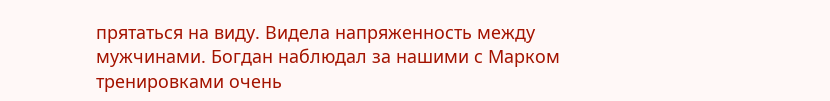прятаться на виду. Видела напряженность между мужчинами. Богдан наблюдал за нашими с Марком тренировками очень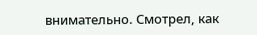внимательно. Смотрел, как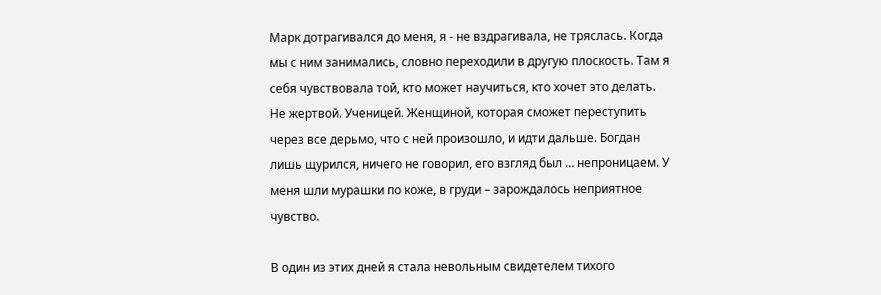Марк дотрагивался до меня, я - не вздрагивала, не тряслась. Когда мы с ним занимались, словно переходили в другую плоскость. Там я себя чувствовала той, кто может научиться, кто хочет это делать. Не жертвой. Ученицей. Женщиной, которая сможет переступить через все дерьмо, что с ней произошло, и идти дальше. Богдан лишь щурился, ничего не говорил, его взгляд был … непроницаем. У меня шли мурашки по коже, в груди – зарождалось неприятное чувство.

В один из этих дней я стала невольным свидетелем тихого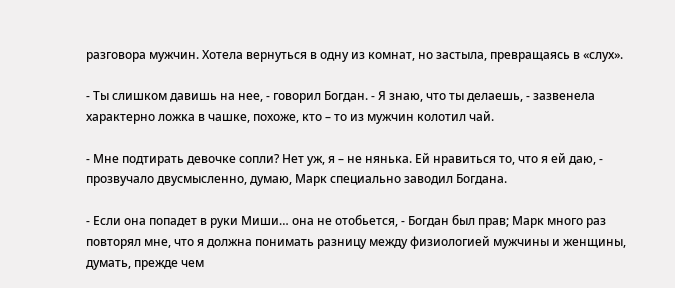разговора мужчин. Хотела вернуться в одну из комнат, но застыла, превращаясь в «слух».

- Ты слишком давишь на нее, - говорил Богдан. - Я знаю, что ты делаешь, - зазвенела характерно ложка в чашке, похоже, кто – то из мужчин колотил чай.

- Мне подтирать девочке сопли? Нет уж, я – не нянька. Ей нравиться то, что я ей даю, - прозвучало двусмысленно, думаю, Марк специально заводил Богдана.

- Если она попадет в руки Миши… она не отобьется, - Богдан был прав; Марк много раз повторял мне, что я должна понимать разницу между физиологией мужчины и женщины, думать, прежде чем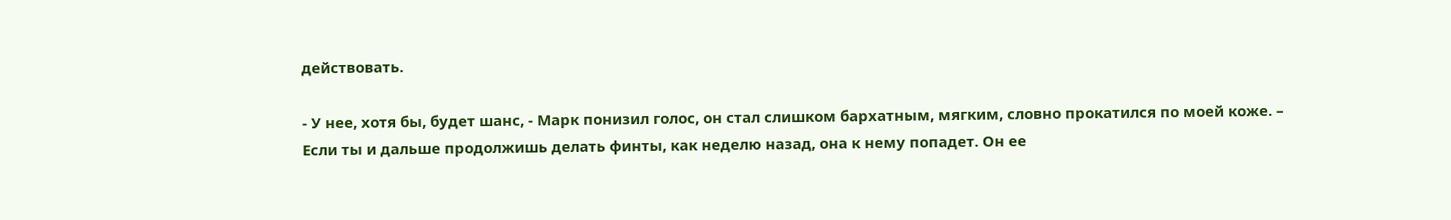действовать.

- У нее, хотя бы, будет шанс, - Марк понизил голос, он стал слишком бархатным, мягким, словно прокатился по моей коже. – Если ты и дальше продолжишь делать финты, как неделю назад, она к нему попадет. Он ее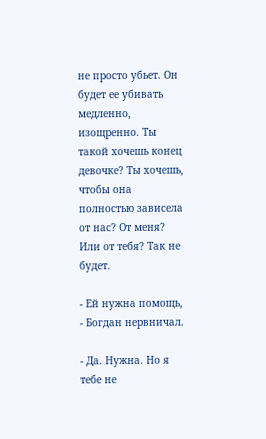не просто убьет. Он будет ее убивать медленно, изощренно. Ты такой хочешь конец девочке? Ты хочешь, чтобы она полностью зависела от нас? От меня? Или от тебя? Так не будет.

- Ей нужна помощь, - Богдан нервничал.

- Да. Нужна. Но я тебе не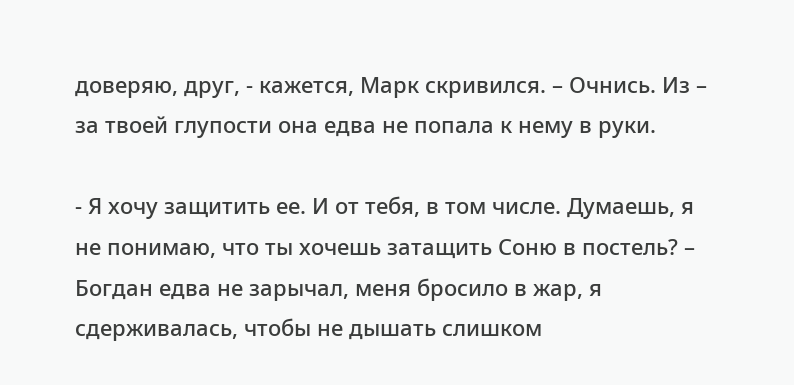доверяю, друг, - кажется, Марк скривился. – Очнись. Из – за твоей глупости она едва не попала к нему в руки.

- Я хочу защитить ее. И от тебя, в том числе. Думаешь, я не понимаю, что ты хочешь затащить Соню в постель? – Богдан едва не зарычал, меня бросило в жар, я сдерживалась, чтобы не дышать слишком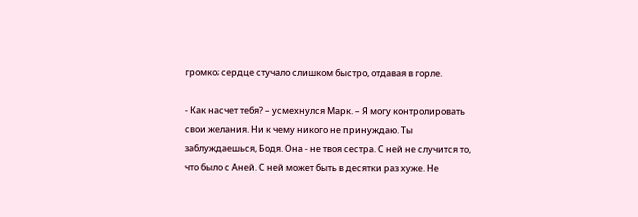громко; сердце стучало слишком быстро, отдавая в горле.

- Как насчет тебя? – усмехнулся Марк. – Я могу контролировать свои желания. Ни к чему никого не принуждаю. Ты заблуждаешься, Бодя. Она - не твоя сестра. С ней не случится то, что было с Аней. С ней может быть в десятки раз хуже. Не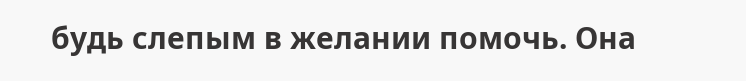будь слепым в желании помочь. Она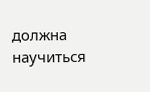должна научиться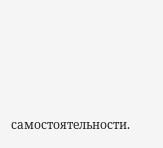самостоятельности.